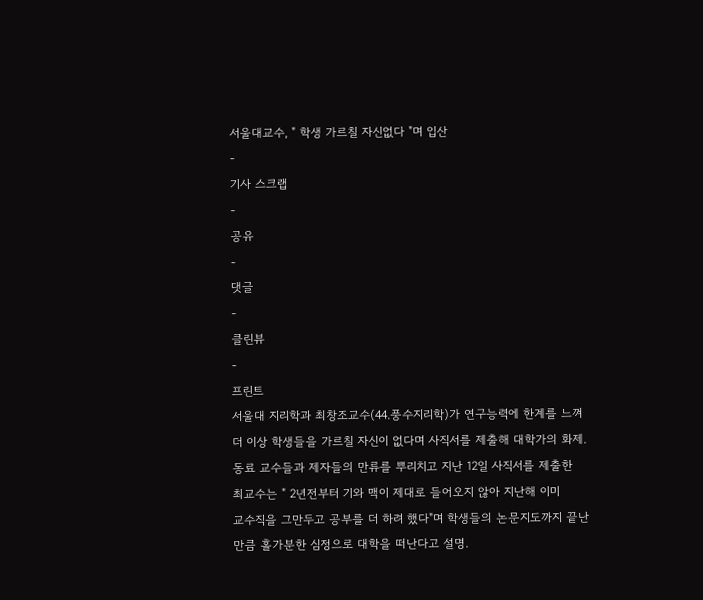서울대교수, " 학생 가르칠 자신없다 "며 입산
-
기사 스크랩
-
공유
-
댓글
-
클린뷰
-
프린트
서울대 지리학과 최창조교수(44.풍수지리학)가 연구능력에 한계를 느껴
더 이상 학생들을 가르칠 자신이 없다며 사직서를 제출해 대학가의 화제.
동료 교수들과 제자들의 만류를 뿌리치고 지난 12일 사직서를 제출한
최교수는 " 2년전부터 기와 맥이 제대로 들어오지 않아 지난해 이미
교수직을 그만두고 공부를 더 하려 했다"며 학생들의 논문지도까지 끝난
만큼 홀가분한 심정으로 대학을 떠난다고 설명.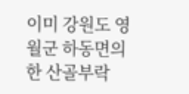이미 강원도 영월군 하동면의 한 산골부락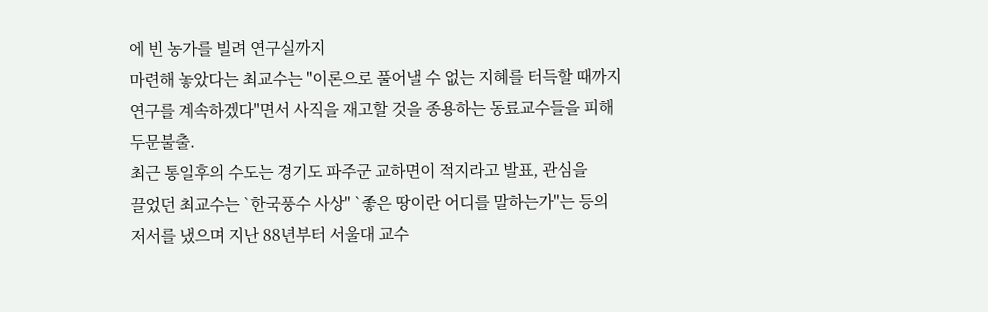에 빈 농가를 빌려 연구실까지
마련해 놓았다는 최교수는 "이론으로 풀어낼 수 없는 지혜를 터득할 때까지
연구를 계속하겠다"면서 사직을 재고할 것을 종용하는 동료교수들을 피해
두문불출.
최근 통일후의 수도는 경기도 파주군 교하면이 적지라고 발표, 관심을
끌었던 최교수는 `한국풍수 사상'' `좋은 땅이란 어디를 말하는가''는 등의
저서를 냈으며 지난 88년부터 서울대 교수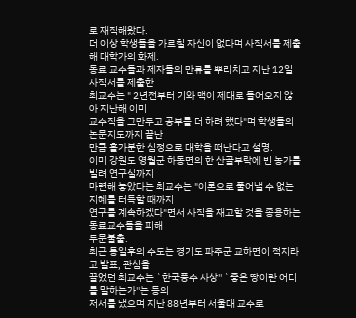로 재직해왔다.
더 이상 학생들을 가르칠 자신이 없다며 사직서를 제출해 대학가의 화제.
동료 교수들과 제자들의 만류를 뿌리치고 지난 12일 사직서를 제출한
최교수는 " 2년전부터 기와 맥이 제대로 들어오지 않아 지난해 이미
교수직을 그만두고 공부를 더 하려 했다"며 학생들의 논문지도까지 끝난
만큼 홀가분한 심정으로 대학을 떠난다고 설명.
이미 강원도 영월군 하동면의 한 산골부락에 빈 농가를 빌려 연구실까지
마련해 놓았다는 최교수는 "이론으로 풀어낼 수 없는 지혜를 터득할 때까지
연구를 계속하겠다"면서 사직을 재고할 것을 종용하는 동료교수들을 피해
두문불출.
최근 통일후의 수도는 경기도 파주군 교하면이 적지라고 발표, 관심을
끌었던 최교수는 `한국풍수 사상'' `좋은 땅이란 어디를 말하는가''는 등의
저서를 냈으며 지난 88년부터 서울대 교수로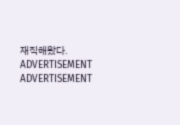재직해왔다.
ADVERTISEMENT
ADVERTISEMENT